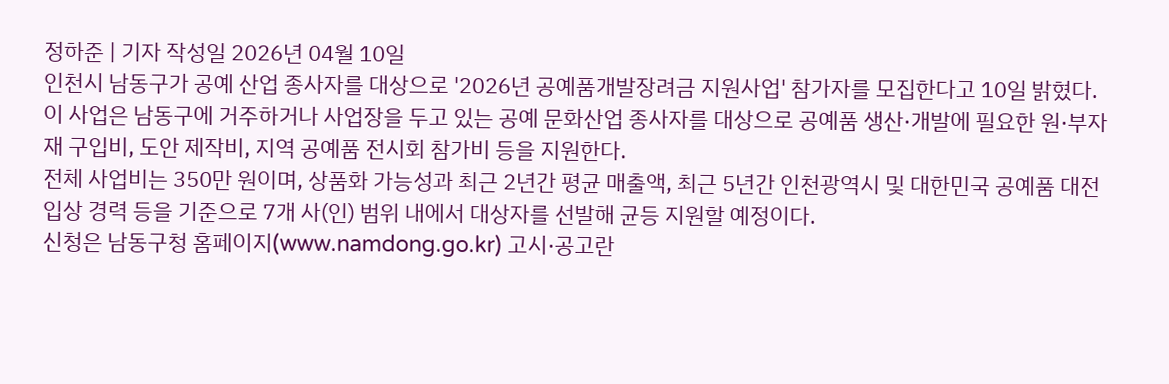정하준 | 기자 작성일 2026년 04월 10일
인천시 남동구가 공예 산업 종사자를 대상으로 '2026년 공예품개발장려금 지원사업' 참가자를 모집한다고 10일 밝혔다.
이 사업은 남동구에 거주하거나 사업장을 두고 있는 공예 문화산업 종사자를 대상으로 공예품 생산·개발에 필요한 원·부자재 구입비, 도안 제작비, 지역 공예품 전시회 참가비 등을 지원한다.
전체 사업비는 350만 원이며, 상품화 가능성과 최근 2년간 평균 매출액, 최근 5년간 인천광역시 및 대한민국 공예품 대전 입상 경력 등을 기준으로 7개 사(인) 범위 내에서 대상자를 선발해 균등 지원할 예정이다.
신청은 남동구청 홈페이지(www.namdong.go.kr) 고시·공고란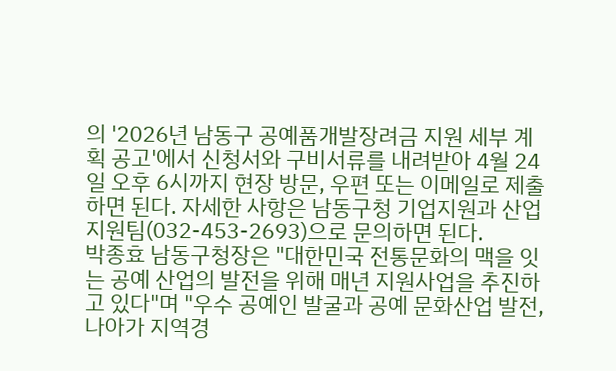의 '2026년 남동구 공예품개발장려금 지원 세부 계획 공고'에서 신청서와 구비서류를 내려받아 4월 24일 오후 6시까지 현장 방문, 우편 또는 이메일로 제출하면 된다. 자세한 사항은 남동구청 기업지원과 산업지원팀(032-453-2693)으로 문의하면 된다.
박종효 남동구청장은 "대한민국 전통문화의 맥을 잇는 공예 산업의 발전을 위해 매년 지원사업을 추진하고 있다"며 "우수 공예인 발굴과 공예 문화산업 발전, 나아가 지역경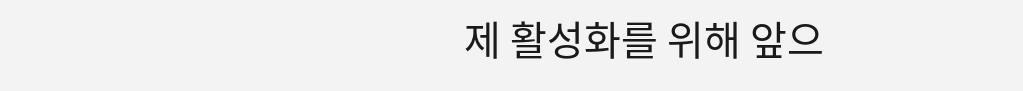제 활성화를 위해 앞으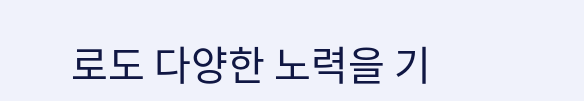로도 다양한 노력을 기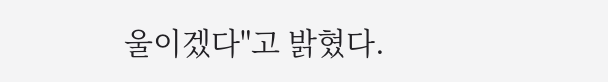울이겠다"고 밝혔다.